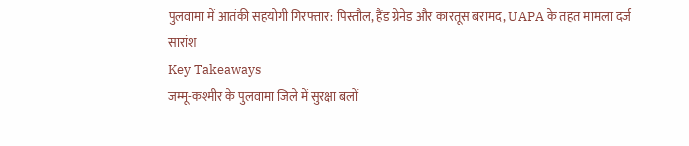पुलवामा में आतंकी सहयोगी गिरफ्तार: पिस्तौल, हैंड ग्रेनेड और कारतूस बरामद, UAPA के तहत मामला दर्ज
सारांश
Key Takeaways
जम्मू-कश्मीर के पुलवामा जिले में सुरक्षा बलों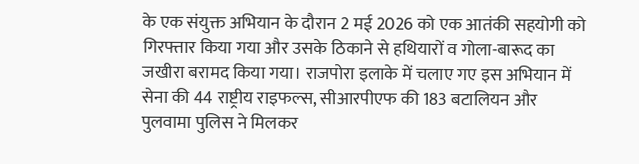के एक संयुक्त अभियान के दौरान 2 मई 2026 को एक आतंकी सहयोगी को गिरफ्तार किया गया और उसके ठिकाने से हथियारों व गोला-बारूद का जखीरा बरामद किया गया। राजपोरा इलाके में चलाए गए इस अभियान में सेना की 44 राष्ट्रीय राइफल्स, सीआरपीएफ की 183 बटालियन और पुलवामा पुलिस ने मिलकर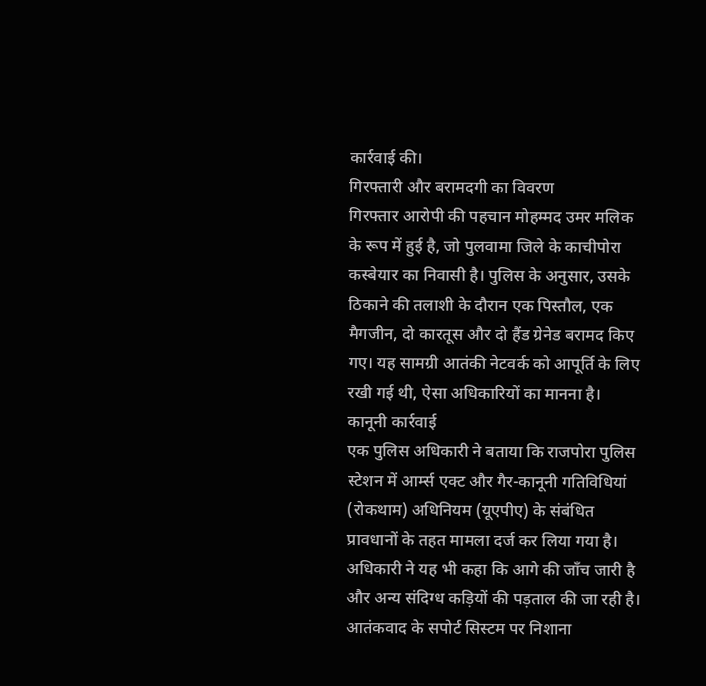कार्रवाई की।
गिरफ्तारी और बरामदगी का विवरण
गिरफ्तार आरोपी की पहचान मोहम्मद उमर मलिक के रूप में हुई है, जो पुलवामा जिले के काचीपोरा कस्बेयार का निवासी है। पुलिस के अनुसार, उसके ठिकाने की तलाशी के दौरान एक पिस्तौल, एक मैगजीन, दो कारतूस और दो हैंड ग्रेनेड बरामद किए गए। यह सामग्री आतंकी नेटवर्क को आपूर्ति के लिए रखी गई थी, ऐसा अधिकारियों का मानना है।
कानूनी कार्रवाई
एक पुलिस अधिकारी ने बताया कि राजपोरा पुलिस स्टेशन में आर्म्स एक्ट और गैर-कानूनी गतिविधियां (रोकथाम) अधिनियम (यूएपीए) के संबंधित प्रावधानों के तहत मामला दर्ज कर लिया गया है। अधिकारी ने यह भी कहा कि आगे की जाँच जारी है और अन्य संदिग्ध कड़ियों की पड़ताल की जा रही है।
आतंकवाद के सपोर्ट सिस्टम पर निशाना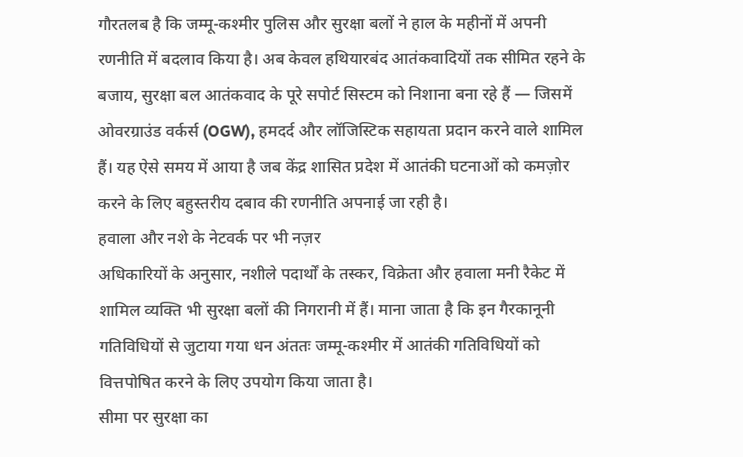गौरतलब है कि जम्मू-कश्मीर पुलिस और सुरक्षा बलों ने हाल के महीनों में अपनी रणनीति में बदलाव किया है। अब केवल हथियारबंद आतंकवादियों तक सीमित रहने के बजाय, सुरक्षा बल आतंकवाद के पूरे सपोर्ट सिस्टम को निशाना बना रहे हैं — जिसमें ओवरग्राउंड वर्कर्स (OGW), हमदर्द और लॉजिस्टिक सहायता प्रदान करने वाले शामिल हैं। यह ऐसे समय में आया है जब केंद्र शासित प्रदेश में आतंकी घटनाओं को कमज़ोर करने के लिए बहुस्तरीय दबाव की रणनीति अपनाई जा रही है।
हवाला और नशे के नेटवर्क पर भी नज़र
अधिकारियों के अनुसार, नशीले पदार्थों के तस्कर, विक्रेता और हवाला मनी रैकेट में शामिल व्यक्ति भी सुरक्षा बलों की निगरानी में हैं। माना जाता है कि इन गैरकानूनी गतिविधियों से जुटाया गया धन अंततः जम्मू-कश्मीर में आतंकी गतिविधियों को वित्तपोषित करने के लिए उपयोग किया जाता है।
सीमा पर सुरक्षा का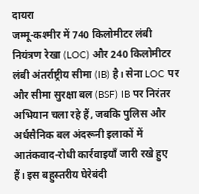दायरा
जम्मू-कश्मीर में 740 किलोमीटर लंबी नियंत्रण रेखा (LOC) और 240 किलोमीटर लंबी अंतर्राष्ट्रीय सीमा (IB) है। सेना LOC पर और सीमा सुरक्षा बल (BSF) IB पर निरंतर अभियान चला रहे हैं, जबकि पुलिस और अर्धसैनिक बल अंदरूनी इलाकों में आतंकवाद-रोधी कार्रवाइयाँ जारी रखे हुए हैं। इस बहुस्तरीय घेरेबंदी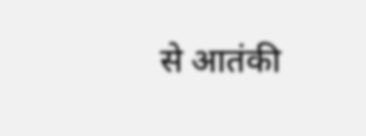से आतंकी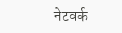नेटवर्क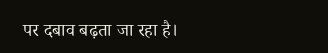पर दबाव बढ़ता जा रहा है।